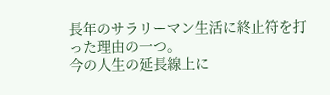長年のサラリーマン生活に終止符を打った理由の一つ。
今の人生の延長線上に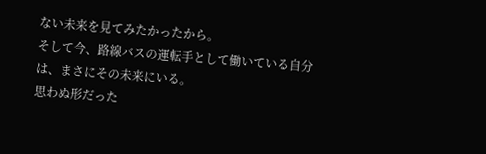ない未来を見てみたかったから。
そして今、路線バスの運転手として働いている自分は、まさにその未来にいる。
思わぬ形だった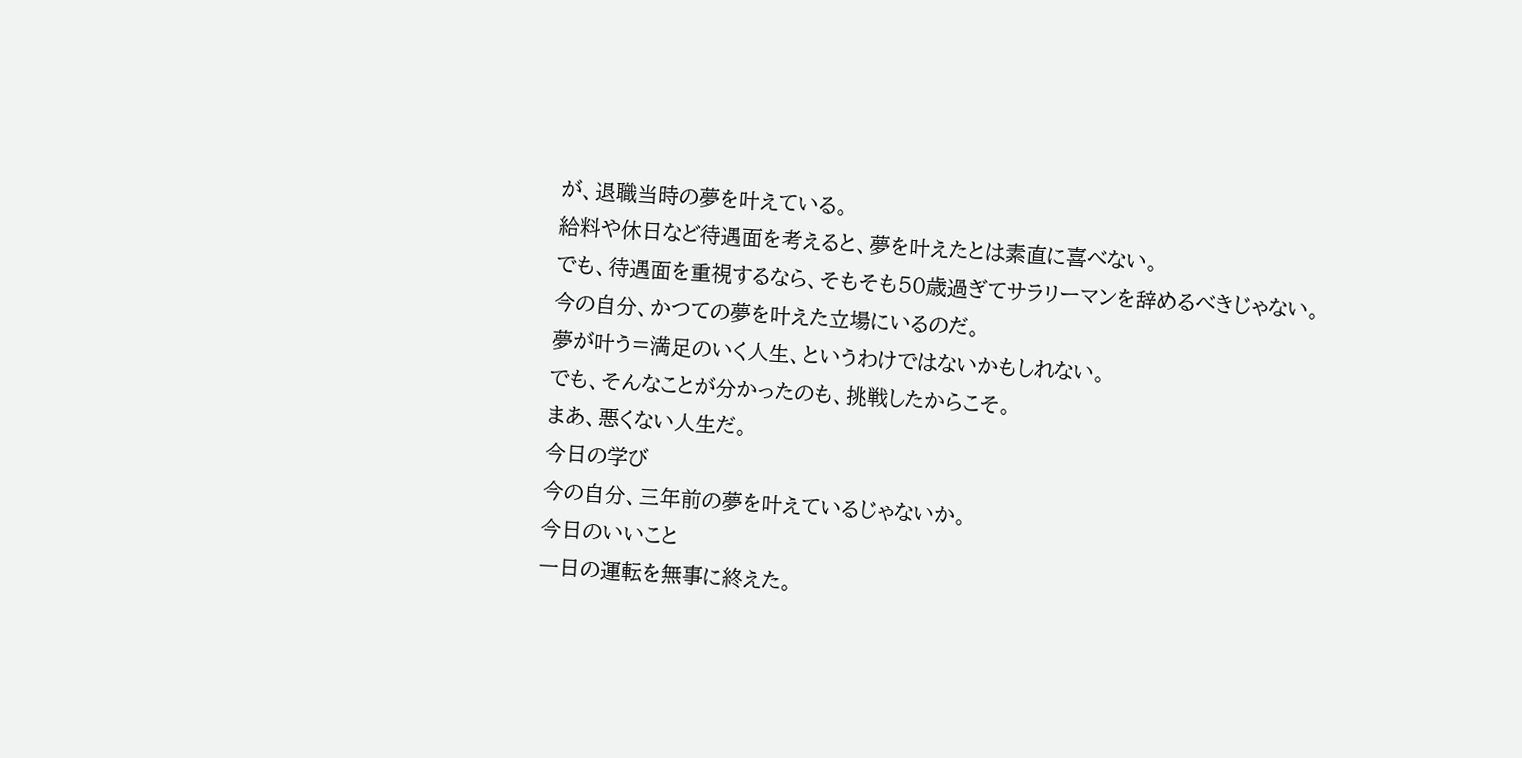が、退職当時の夢を叶えている。
給料や休日など待遇面を考えると、夢を叶えたとは素直に喜べない。
でも、待遇面を重視するなら、そもそも50歳過ぎてサラリーマンを辞めるべきじゃない。
今の自分、かつての夢を叶えた立場にいるのだ。
夢が叶う=満足のいく人生、というわけではないかもしれない。
でも、そんなことが分かったのも、挑戦したからこそ。
まあ、悪くない人生だ。
今日の学び
今の自分、三年前の夢を叶えているじゃないか。
今日のいいこと
一日の運転を無事に終えた。